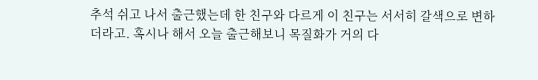추석 쉬고 나서 출근했는데 한 친구와 다르게 이 친구는 서서히 갈색으로 변하더라고. 혹시나 해서 오늘 출근해보니 목질화가 거의 다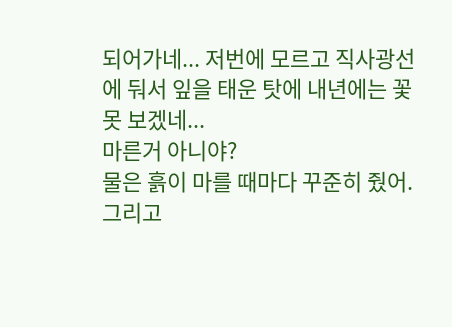되어가네... 저번에 모르고 직사광선에 둬서 잎을 태운 탓에 내년에는 꽃 못 보겠네...
마른거 아니야?
물은 흙이 마를 때마다 꾸준히 줬어. 그리고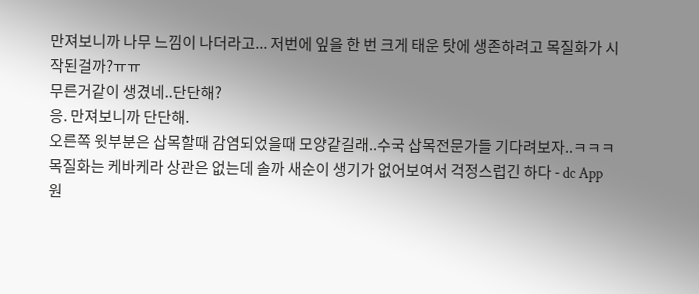만져보니까 나무 느낌이 나더라고... 저번에 잎을 한 번 크게 태운 탓에 생존하려고 목질화가 시작된걸까?ㅠㅠ
무른거같이 생겼네..단단해?
응. 만져보니까 단단해.
오른쪽 윗부분은 삽목할때 감염되었을때 모양같길래..수국 삽목전문가들 기다려보자..ㅋㅋㅋ
목질화는 케바케라 상관은 없는데 솔까 새순이 생기가 없어보여서 걱정스럽긴 하다 - dc App
원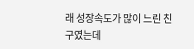래 성장속도가 많이 느린 친구였는데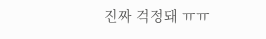진짜 걱정돼 ㅠㅠ